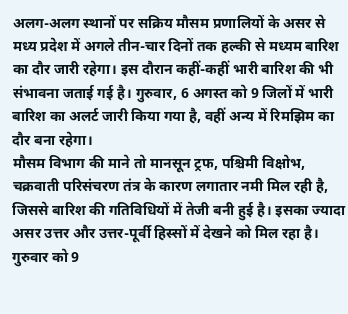अलग-अलग स्थानों पर सक्रिय मौसम प्रणालियों के असर से मध्य प्रदेश में अगले तीन-चार दिनों तक हल्की से मध्यम बारिश का दौर जारी रहेगा। इस दौरान कहीं-कहीं भारी बारिश की भी संभावना जताई गई है। गुरुवार, 6 अगस्त को 9 जिलों में भारी बारिश का अलर्ट जारी किया गया है, वहीं अन्य में रिमझिम का दौर बना रहेगा।
मौसम विभाग की माने तो मानसून ट्रफ, पश्चिमी विक्षोभ, चक्रवाती परिसंचरण तंत्र के कारण लगातार नमी मिल रही है, जिससे बारिश की गतिविधियों में तेजी बनी हुई है। इसका ज्यादा असर उत्तर और उत्तर-पूर्वी हिस्सों में देखने को मिल रहा है।
गुरुवार को 9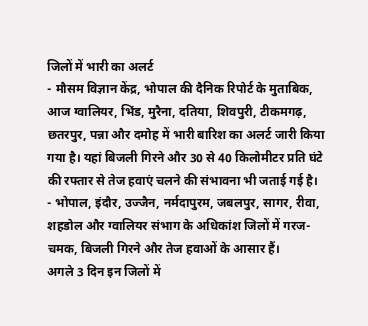जिलों में भारी का अलर्ट
- मौसम विज्ञान केंद्र, भोपाल की दैनिक रिपोर्ट के मुताबिक, आज ग्वालियर, भिंड, मुरैना, दतिया, शिवपुरी, टीकमगढ़, छतरपुर, पन्ना और दमोह में भारी बारिश का अलर्ट जारी किया गया है। यहां बिजली गिरने और 30 से 40 किलोमीटर प्रति घंटे की रफ्तार से तेज हवाएं चलने की संभावना भी जताई गई है।
- भोपाल, इंदौर, उज्जैन, नर्मदापुरम, जबलपुर, सागर, रीवा, शहडोल और ग्वालियर संभाग के अधिकांश जिलों में गरज-चमक, बिजली गिरने और तेज हवाओं के आसार हैं।
अगले 3 दिन इन जिलों में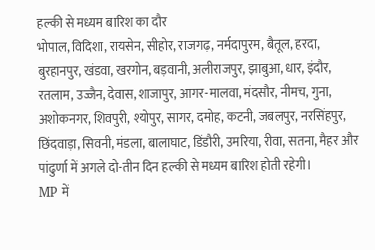हल्की से मध्यम बारिश का दौर
भोपाल, विदिशा, रायसेन, सीहोर, राजगढ़, नर्मदापुरम, बैतूल, हरदा, बुरहानपुर, खंडवा, खरगोन, बड़वानी, अलीराजपुर, झाबुआ, धार, इंदौर, रतलाम, उज्जैन, देवास, शाजापुर, आगर-मालवा, मंदसौर, नीमच, गुना, अशोकनगर, शिवपुरी, श्योपुर, सागर, दमोह, कटनी, जबलपुर, नरसिंहपुर, छिंदवाड़ा, सिवनी, मंडला, बालाघाट, डिंडौरी, उमरिया, रीवा, सतना, मैहर और पांढुर्णा में अगले दो-तीन दिन हल्की से मध्यम बारिश होती रहेगी।
MP में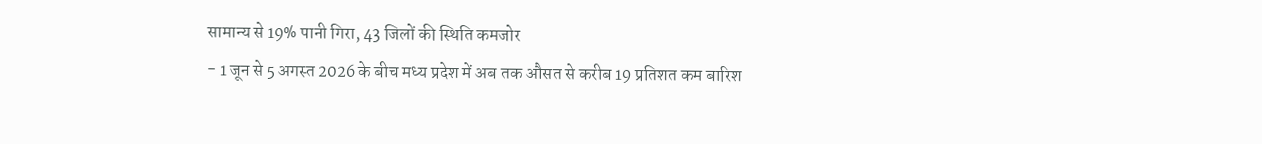सामान्य से 19% पानी गिरा, 43 जिलों की स्थिति कमजोर
- 1 जून से 5 अगस्त 2026 के बीच मध्य प्रदेश में अब तक औसत से करीब 19 प्रतिशत कम बारिश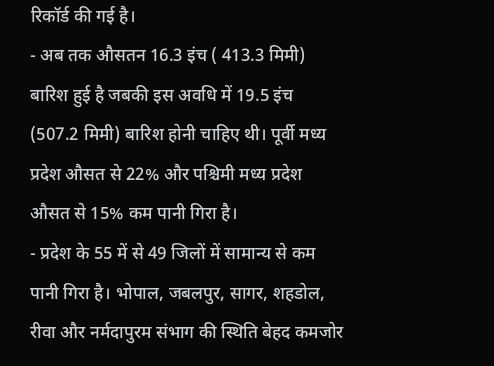रिकॉर्ड की गई है।
- अब तक औसतन 16.3 इंच ( 413.3 मिमी) बारिश हुई है जबकी इस अवधि में 19.5 इंच (507.2 मिमी) बारिश होनी चाहिए थी। पूर्वी मध्य प्रदेश औसत से 22% और पश्चिमी मध्य प्रदेश औसत से 15% कम पानी गिरा है।
- प्रदेश के 55 में से 49 जिलों में सामान्य से कम पानी गिरा है। भोपाल, जबलपुर, सागर, शहडोल, रीवा और नर्मदापुरम संभाग की स्थिति बेहद कमजोर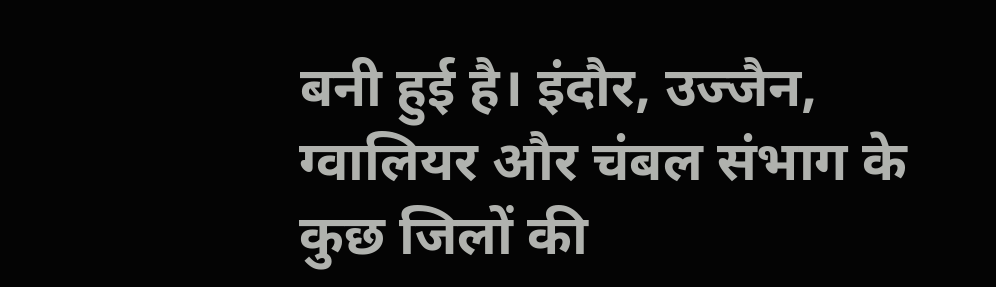बनी हुई है। इंदौर, उज्जैन, ग्वालियर और चंबल संभाग के कुछ जिलों की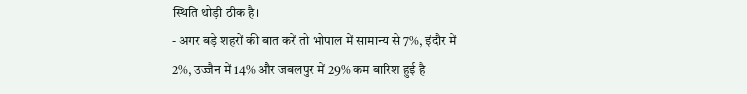स्थिति थोड़ी ठीक है।
- अगर बड़े शहरों की बात करें तो भोपाल में सामान्य से 7%, इंदौर में 2%, उज्जैन में 14% और जबलपुर में 29% कम बारिश हुई है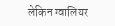लेकिन ग्वालियर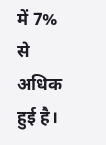में 7% से अधिक हुई है।